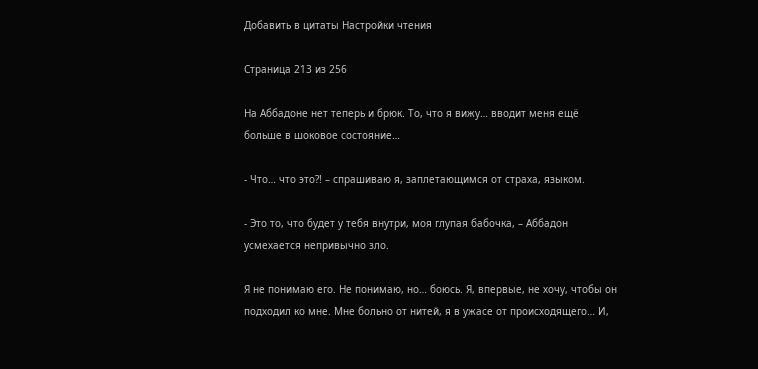Добавить в цитаты Настройки чтения

Страница 213 из 256

На Аббадоне нет теперь и брюк. То, что я вижу… вводит меня ещё больше в шоковое состояние…

- Что… что это?! – спрашиваю я, заплетающимся от страха, языком.

- Это то, что будет у тебя внутри, моя глупая бабочка, – Аббадон усмехается непривычно зло.

Я не понимаю его. Не понимаю, но… боюсь. Я, впервые, не хочу, чтобы он подходил ко мне. Мне больно от нитей, я в ужасе от происходящего… И,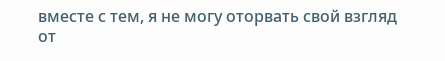вместе с тем, я не могу оторвать свой взгляд от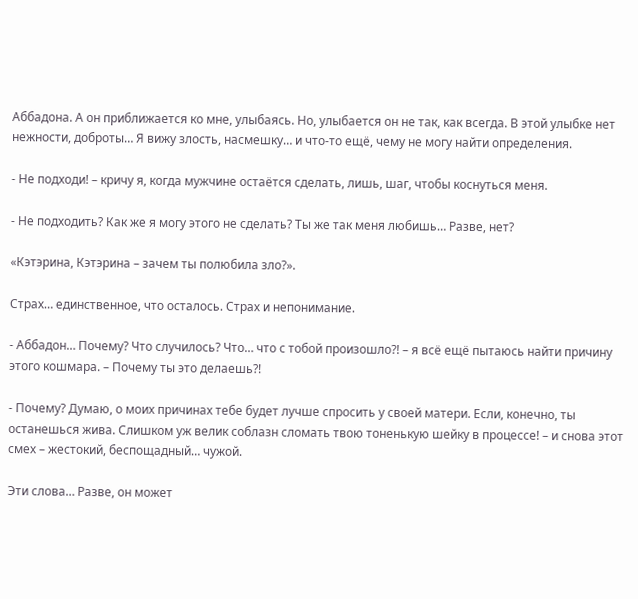Аббадона. А он приближается ко мне, улыбаясь. Но, улыбается он не так, как всегда. В этой улыбке нет нежности, доброты… Я вижу злость, насмешку… и что-то ещё, чему не могу найти определения.

- Не подходи! – кричу я, когда мужчине остаётся сделать, лишь, шаг, чтобы коснуться меня.

- Не подходить? Как же я могу этого не сделать? Ты же так меня любишь… Разве, нет?

«Кэтэрина, Кэтэрина – зачем ты полюбила зло?».

Страх… единственное, что осталось. Страх и непонимание.

- Аббадон… Почему? Что случилось? Что… что с тобой произошло?! – я всё ещё пытаюсь найти причину этого кошмара. – Почему ты это делаешь?!

- Почему? Думаю, о моих причинах тебе будет лучше спросить у своей матери. Если, конечно, ты останешься жива. Слишком уж велик соблазн сломать твою тоненькую шейку в процессе! – и снова этот смех – жестокий, беспощадный… чужой.

Эти слова… Разве, он может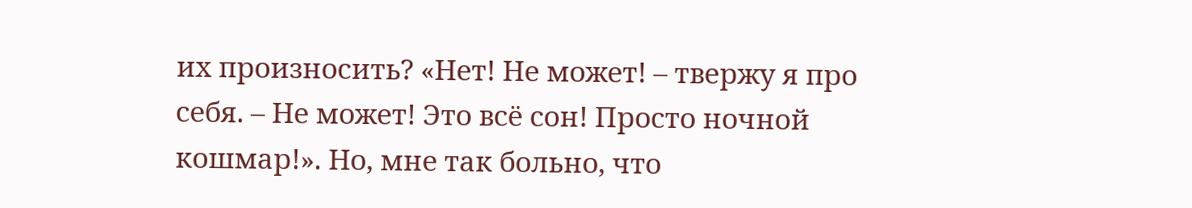их произносить? «Нет! Не может! – твержу я про себя. – Не может! Это всё сон! Просто ночной кошмар!». Но, мне так больно, что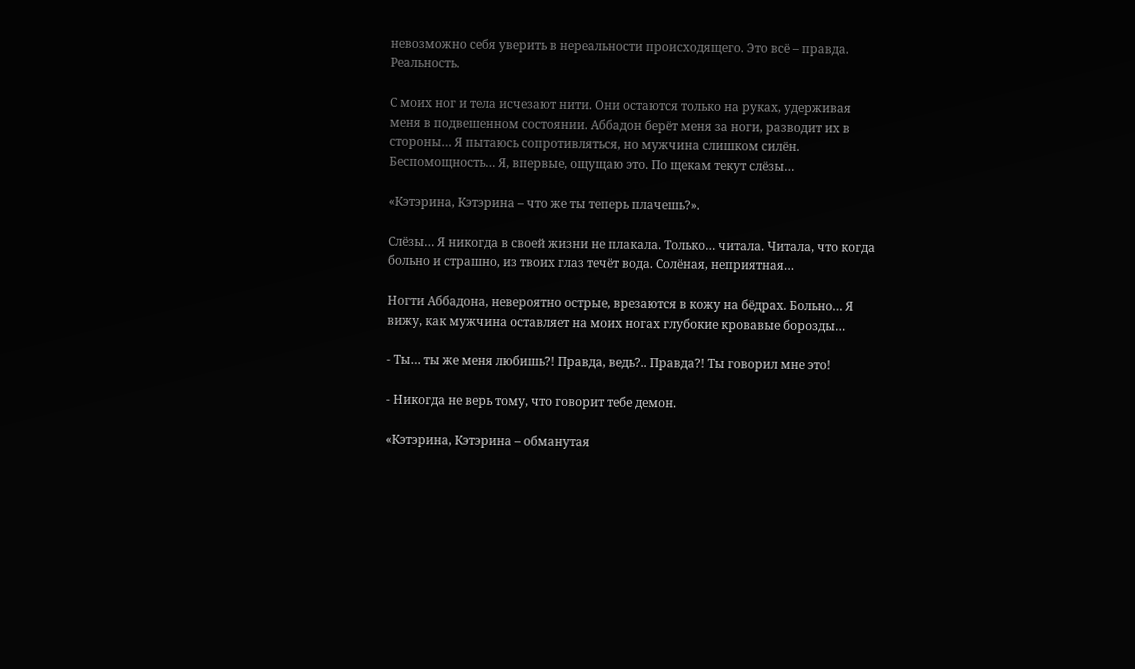невозможно себя уверить в нереальности происходящего. Это всё – правда. Реальность.

С моих ног и тела исчезают нити. Они остаются только на руках, удерживая меня в подвешенном состоянии. Аббадон берёт меня за ноги, разводит их в стороны… Я пытаюсь сопротивляться, но мужчина слишком силён. Беспомощность… Я, впервые, ощущаю это. По щекам текут слёзы…

«Кэтэрина, Кэтэрина – что же ты теперь плачешь?».

Слёзы… Я никогда в своей жизни не плакала. Только… читала. Читала, что когда больно и страшно, из твоих глаз течёт вода. Солёная, неприятная…

Ногти Аббадона, невероятно острые, врезаются в кожу на бёдрах. Больно… Я вижу, как мужчина оставляет на моих ногах глубокие кровавые борозды…

- Ты… ты же меня любишь?! Правда, ведь?.. Правда?! Ты говорил мне это!

- Никогда не верь тому, что говорит тебе демон.

«Кэтэрина, Кэтэрина – обманутая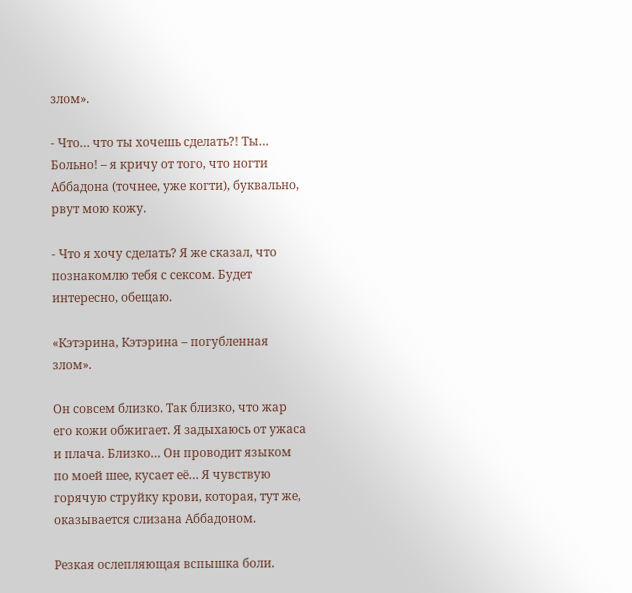злом».

- Что… что ты хочешь сделать?! Ты… Больно! – я кричу от того, что ногти Аббадона (точнее, уже когти), буквально, рвут мою кожу.

- Что я хочу сделать? Я же сказал, что познакомлю тебя с сексом. Будет интересно, обещаю.

«Кэтэрина, Кэтэрина – погубленная злом».

Он совсем близко. Так близко, что жар его кожи обжигает. Я задыхаюсь от ужаса и плача. Близко… Он проводит языком по моей шее, кусает её… Я чувствую горячую струйку крови, которая, тут же, оказывается слизана Аббадоном.

Резкая ослепляющая вспышка боли.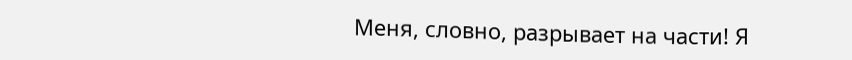Меня, словно, разрывает на части! Я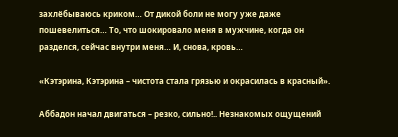захлёбываюсь криком… От дикой боли не могу уже даже пошевелиться… То, что шокировало меня в мужчине, когда он разделся, сейчас внутри меня… И, снова, кровь…

«Кэтэрина, Кэтэрина – чистота стала грязью и окрасилась в красный».

Аббадон начал двигаться – резко, сильно!.. Незнакомых ощущений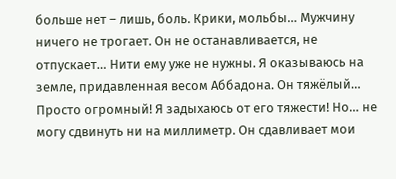больше нет – лишь, боль. Крики, мольбы… Мужчину ничего не трогает. Он не останавливается, не отпускает… Нити ему уже не нужны. Я оказываюсь на земле, придавленная весом Аббадона. Он тяжёлый… Просто огромный! Я задыхаюсь от его тяжести! Но… не могу сдвинуть ни на миллиметр. Он сдавливает мои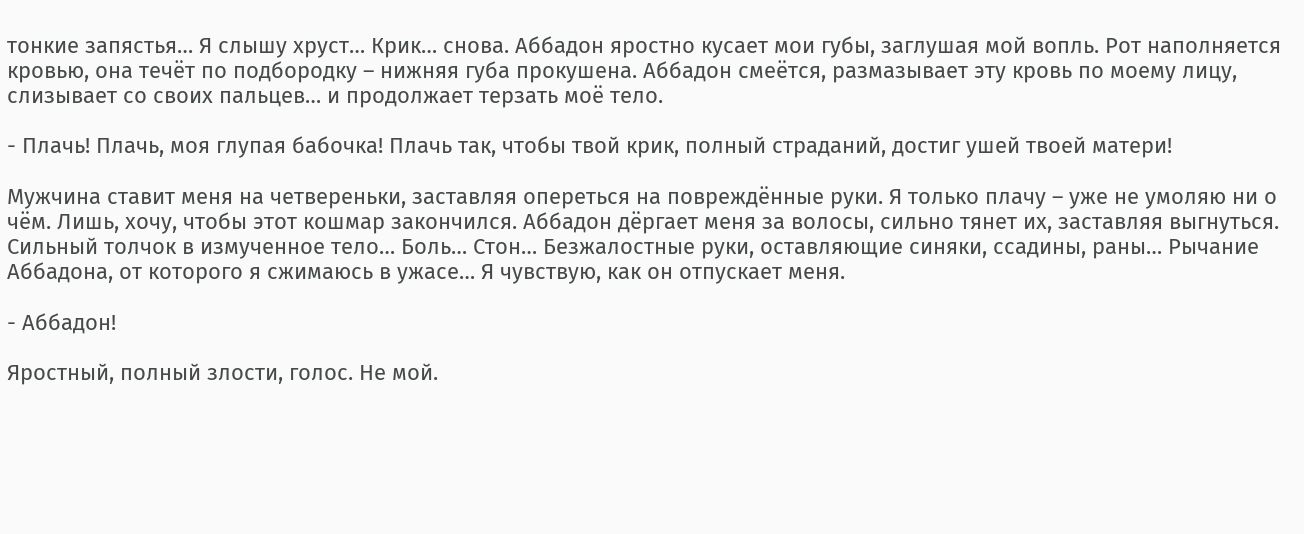тонкие запястья… Я слышу хруст… Крик… снова. Аббадон яростно кусает мои губы, заглушая мой вопль. Рот наполняется кровью, она течёт по подбородку – нижняя губа прокушена. Аббадон смеётся, размазывает эту кровь по моему лицу, слизывает со своих пальцев… и продолжает терзать моё тело.

- Плачь! Плачь, моя глупая бабочка! Плачь так, чтобы твой крик, полный страданий, достиг ушей твоей матери!

Мужчина ставит меня на четвереньки, заставляя опереться на повреждённые руки. Я только плачу – уже не умоляю ни о чём. Лишь, хочу, чтобы этот кошмар закончился. Аббадон дёргает меня за волосы, сильно тянет их, заставляя выгнуться. Сильный толчок в измученное тело… Боль… Стон… Безжалостные руки, оставляющие синяки, ссадины, раны… Рычание Аббадона, от которого я сжимаюсь в ужасе… Я чувствую, как он отпускает меня.

- Аббадон!

Яростный, полный злости, голос. Не мой.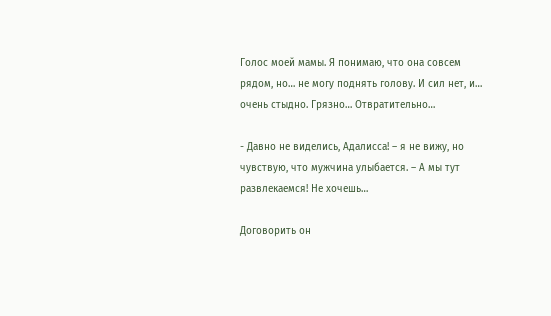Голос моей мамы. Я понимаю, что она совсем рядом, но… не могу поднять голову. И сил нет, и… очень стыдно. Грязно… Отвратительно…

- Давно не виделись, Адалисса! – я не вижу, но чувствую, что мужчина улыбается. – А мы тут развлекаемся! Не хочешь…

Договорить он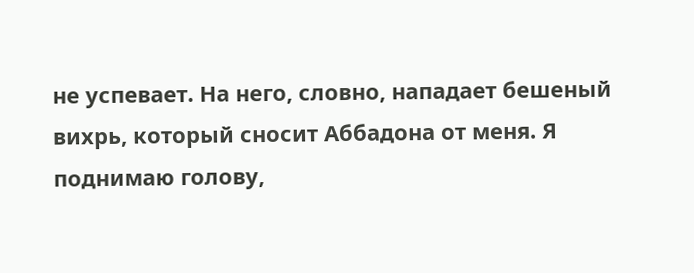не успевает. На него, словно, нападает бешеный вихрь, который сносит Аббадона от меня. Я поднимаю голову,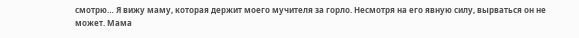смотрю… Я вижу маму, которая держит моего мучителя за горло. Несмотря на его явную силу, вырваться он не может. Мама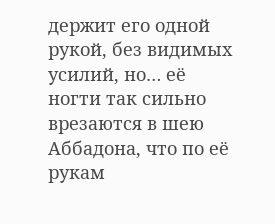держит его одной рукой, без видимых усилий, но… её ногти так сильно врезаются в шею Аббадона, что по её рукам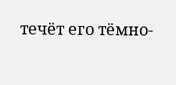течёт его тёмно-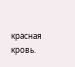красная кровь.